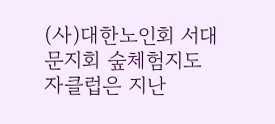(사)대한노인회 서대문지회 숲체험지도자클럽은 지난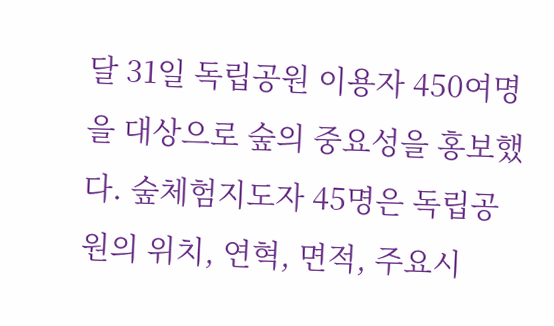달 31일 독립공원 이용자 450여명을 대상으로 숲의 중요성을 홍보했다. 숲체험지도자 45명은 독립공원의 위치, 연혁, 면적, 주요시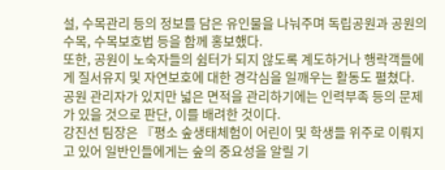설, 수목관리 등의 정보를 담은 유인물을 나눠주며 독립공원과 공원의 수목, 수목보호법 등을 함께 홍보했다.
또한, 공원이 노숙자들의 쉼터가 되지 않도록 계도하거나 행락객들에게 질서유지 및 자연보호에 대한 경각심을 일깨우는 활동도 펼쳤다. 공원 관리자가 있지만 넓은 면적을 관리하기에는 인력부족 등의 문제가 있을 것으로 판단, 이를 배려한 것이다.
강진선 팀장은 『평소 숲생태체험이 어린이 및 학생들 위주로 이뤄지고 있어 일반인들에게는 숲의 중요성을 알릴 기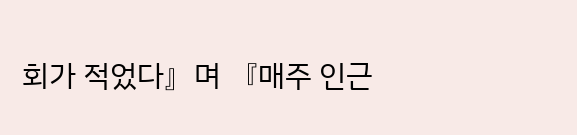회가 적었다』며 『매주 인근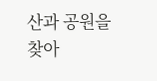산과 공원을 찾아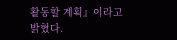활동할 계획』이라고 밝혔다.